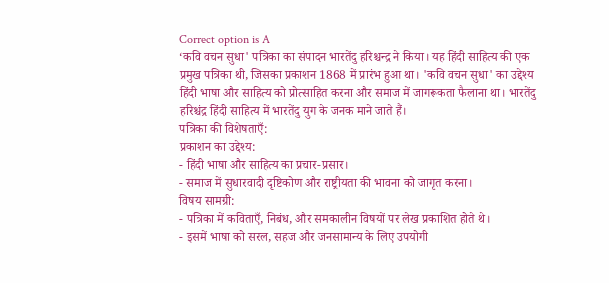Correct option is A
‘कवि वचन सुधा' पत्रिका का संपादन भारतेंदु हरिश्चन्द्र ने किया। यह हिंदी साहित्य की एक प्रमुख पत्रिका थी, जिसका प्रकाशन 1868 में प्रारंभ हुआ था। 'कवि वचन सुधा' का उद्देश्य हिंदी भाषा और साहित्य को प्रोत्साहित करना और समाज में जागरूकता फैलाना था। भारतेंदु हरिश्चंद्र हिंदी साहित्य में भारतेंदु युग के जनक माने जाते हैं।
पत्रिका की विशेषताएँ:
प्रकाशन का उद्देश्य:
- हिंदी भाषा और साहित्य का प्रचार-प्रसार।
- समाज में सुधारवादी दृष्टिकोण और राष्ट्रीयता की भावना को जागृत करना।
विषय सामग्री:
- पत्रिका में कविताएँ, निबंध, और समकालीन विषयों पर लेख प्रकाशित होते थे।
- इसमें भाषा को सरल, सहज और जनसामान्य के लिए उपयोगी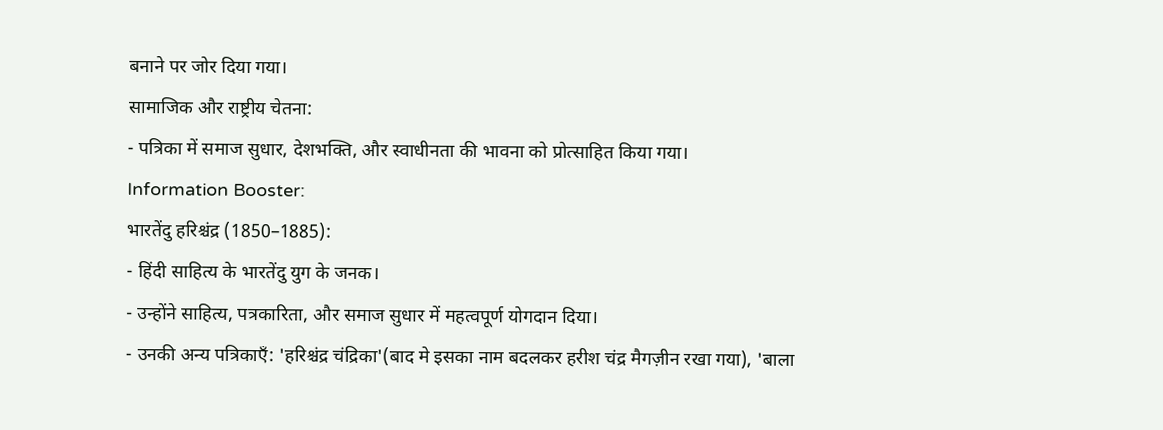बनाने पर जोर दिया गया।
सामाजिक और राष्ट्रीय चेतना:
- पत्रिका में समाज सुधार, देशभक्ति, और स्वाधीनता की भावना को प्रोत्साहित किया गया।
Information Booster:
भारतेंदु हरिश्चंद्र (1850–1885):
- हिंदी साहित्य के भारतेंदु युग के जनक।
- उन्होंने साहित्य, पत्रकारिता, और समाज सुधार में महत्वपूर्ण योगदान दिया।
- उनकी अन्य पत्रिकाएँ: 'हरिश्चंद्र चंद्रिका'(बाद मे इसका नाम बदलकर हरीश चंद्र मैगज़ीन रखा गया), 'बाला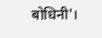बोधिनी'।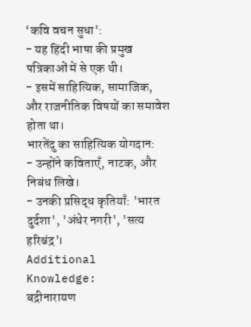‘कवि वचन सुधा':
- यह हिंदी भाषा की प्रमुख पत्रिकाओं में से एक थी।
- इसमें साहित्यिक, सामाजिक, और राजनीतिक विषयों का समावेश होता था।
भारतेंदु का साहित्यिक योगदान:
- उन्होंने कविताएँ, नाटक, और निबंध लिखे।
- उनकी प्रसिद्ध कृतियाँ: 'भारत दुर्दशा', 'अंधेर नगरी', 'सत्य हरिश्चंद्र'।
Additional Knowledge:
बद्रीनारायण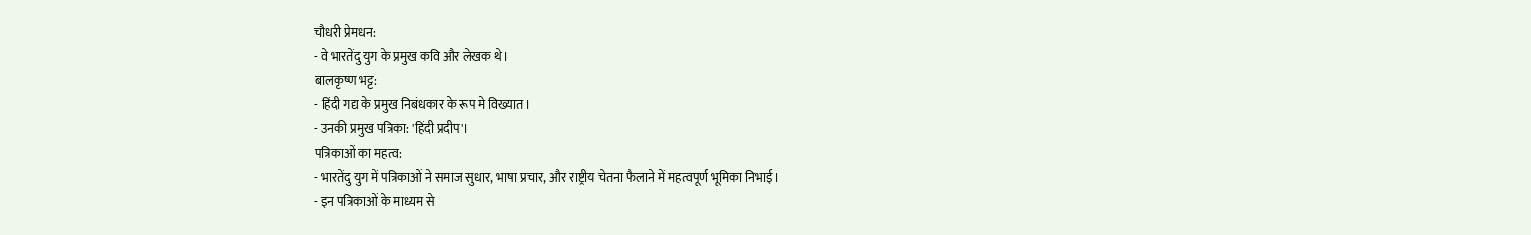चौधरी प्रेमधन:
- वे भारतेंदु युग के प्रमुख कवि और लेखक थे।
बालकृष्ण भट्ट:
- हिंदी गद्य के प्रमुख निबंधकार के रूप मे विख्यात।
- उनकी प्रमुख पत्रिका: 'हिंदी प्रदीप'।
पत्रिकाओं का महत्व:
- भारतेंदु युग में पत्रिकाओं ने समाज सुधार, भाषा प्रचार, और राष्ट्रीय चेतना फैलाने में महत्वपूर्ण भूमिका निभाई।
- इन पत्रिकाओं के माध्यम से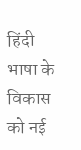हिंदी भाषा के विकास को नई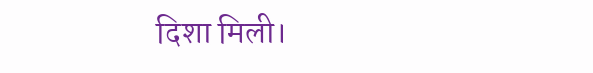दिशा मिली।